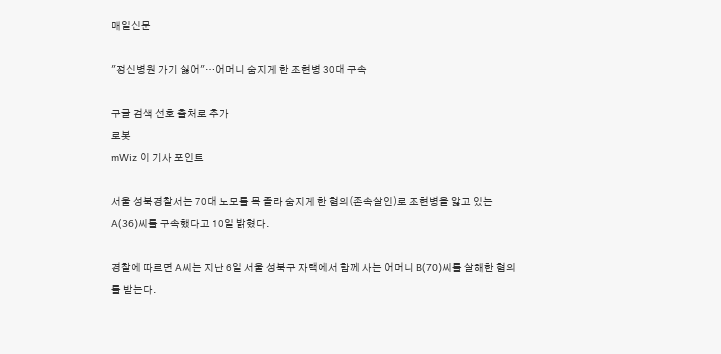매일신문

"정신병원 가기 싫어"…어머니 숨지게 한 조현병 30대 구속

구글 검색 선호 출처로 추가
로봇
mWiz 이 기사 포인트

서울 성북경찰서는 70대 노모를 목 졸라 숨지게 한 혐의(존속살인)로 조현병을 앓고 있는 A(36)씨를 구속했다고 10일 밝혔다.

경찰에 따르면 A씨는 지난 6일 서울 성북구 자택에서 함께 사는 어머니 B(70)씨를 살해한 혐의를 받는다.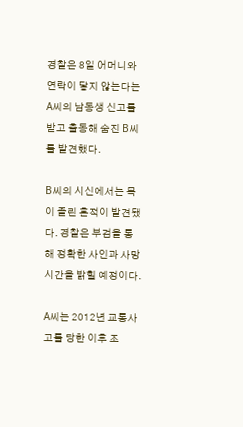경찰은 8일 어머니와 연락이 닿지 않는다는 A씨의 남동생 신고를 받고 출동해 숨진 B씨를 발견했다.

B씨의 시신에서는 목이 졸린 흔적이 발견됐다. 경찰은 부검을 통해 정확한 사인과 사망 시간을 밝힐 예정이다.

A씨는 2012년 교통사고를 당한 이후 조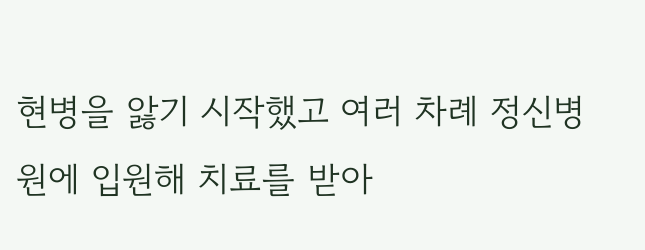현병을 앓기 시작했고 여러 차례 정신병원에 입원해 치료를 받아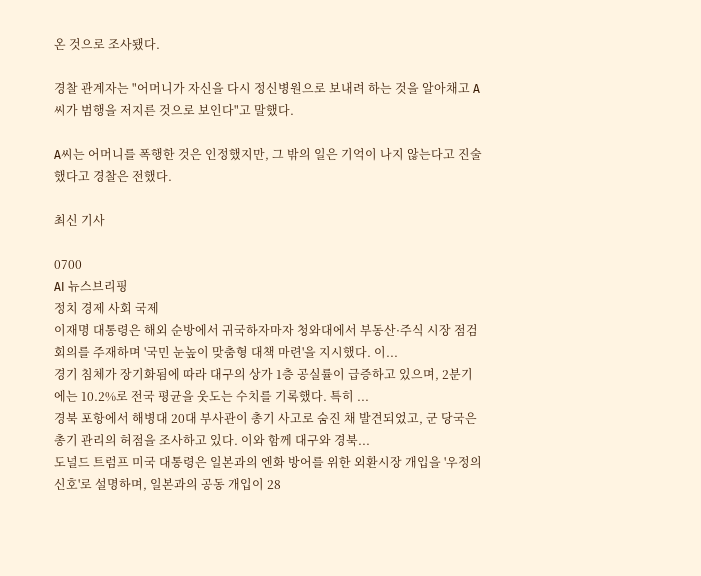온 것으로 조사됐다.

경찰 관계자는 "어머니가 자신을 다시 정신병원으로 보내려 하는 것을 알아채고 A씨가 범행을 저지른 것으로 보인다"고 말했다.

A씨는 어머니를 폭행한 것은 인정했지만, 그 밖의 일은 기억이 나지 않는다고 진술했다고 경찰은 전했다.

최신 기사

0700
AI 뉴스브리핑
정치 경제 사회 국제
이재명 대통령은 해외 순방에서 귀국하자마자 청와대에서 부동산·주식 시장 점검회의를 주재하며 '국민 눈높이 맞춤형 대책 마련'을 지시했다. 이...
경기 침체가 장기화됨에 따라 대구의 상가 1층 공실률이 급증하고 있으며, 2분기에는 10.2%로 전국 평균을 웃도는 수치를 기록했다. 특히 ...
경북 포항에서 해병대 20대 부사관이 총기 사고로 숨진 채 발견되었고, 군 당국은 총기 관리의 허점을 조사하고 있다. 이와 함께 대구와 경북...
도널드 트럼프 미국 대통령은 일본과의 엔화 방어를 위한 외환시장 개입을 '우정의 신호'로 설명하며, 일본과의 공동 개입이 28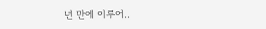년 만에 이루어..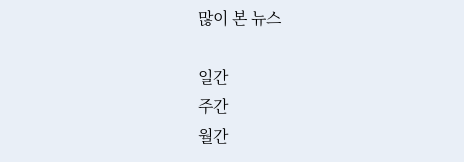많이 본 뉴스

일간
주간
월간